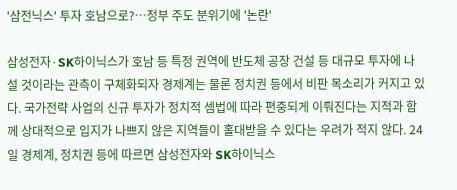'삼전닉스' 투자 호남으로?…정부 주도 분위기에 '논란'

삼성전자·SK하이닉스가 호남 등 특정 권역에 반도체 공장 건설 등 대규모 투자에 나설 것이라는 관측이 구체화되자 경제계는 물론 정치권 등에서 비판 목소리가 커지고 있다. 국가전략 사업의 신규 투자가 정치적 셈법에 따라 편중되게 이뤄진다는 지적과 함께 상대적으로 입지가 나쁘지 않은 지역들이 홀대받을 수 있다는 우려가 적지 않다. 24일 경제계, 정치권 등에 따르면 삼성전자와 SK하이닉스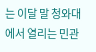는 이달 말 청와대에서 열리는 민관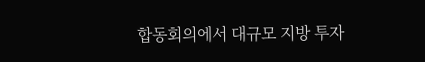합동회의에서 대규모 지방 투자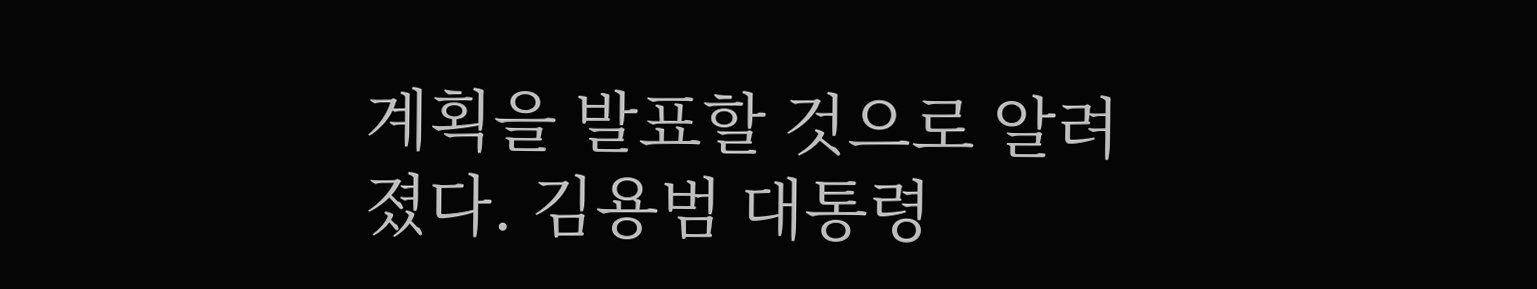계획을 발표할 것으로 알려졌다. 김용범 대통령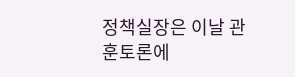정책실장은 이날 관훈토론에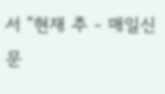서 "현재 추 - 매일신문